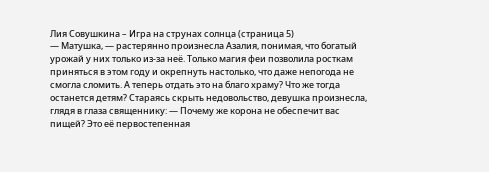Лия Совушкина – Игра на струнах солнца (страница 5)
— Матушка, — растерянно произнесла Азалия, понимая, что богатый урожай у них только из-за неё. Только магия феи позволила росткам приняться в этом году и окрепнуть настолько, что даже непогода не смогла сломить. А теперь отдать это на благо храму? Что же тогда останется детям? Стараясь скрыть недовольство, девушка произнесла, глядя в глаза священнику: — Почему же корона не обеспечит вас пищей? Это её первостепенная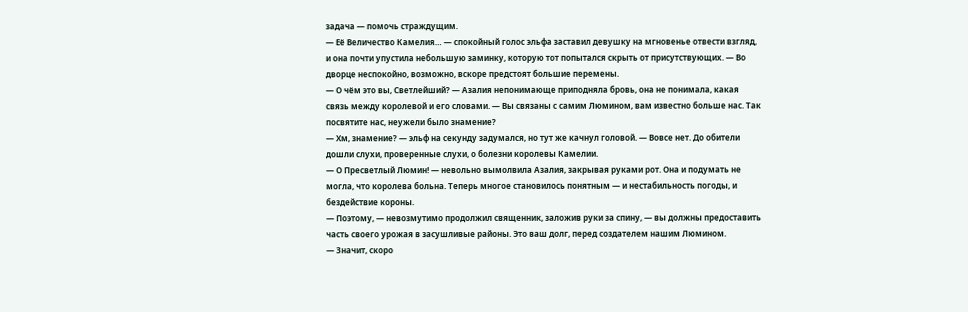задача — помочь страждущим.
— Её Величество Камелия… — спокойный голос эльфа заставил девушку на мгновенье отвести взгляд, и она почти упустила небольшую заминку, которую тот попытался скрыть от присутствующих. — Во дворце неспокойно, возможно, вскоре предстоят большие перемены.
— О чём это вы, Светлейший? — Азалия непонимающе приподняла бровь, она не понимала, какая связь между королевой и его словами. — Вы связаны с самим Люмином, вам известно больше нас. Так посвятите нас, неужели было знамение?
— Хм, знамение? — эльф на секунду задумался, но тут же качнул головой. — Вовсе нет. До обители дошли слухи, проверенные слухи, о болезни королевы Камелии.
— О Пресветлый Люмин! — невольно вымолвила Азалия, закрывая руками рот. Она и подумать не могла, что королева больна. Теперь многое становилось понятным — и нестабильность погоды, и бездействие короны.
— Поэтому, — невозмутимо продолжил священник, заложив руки за спину, — вы должны предоставить часть своего урожая в засушливые районы. Это ваш долг, перед создателем нашим Люмином.
— Значит, скоро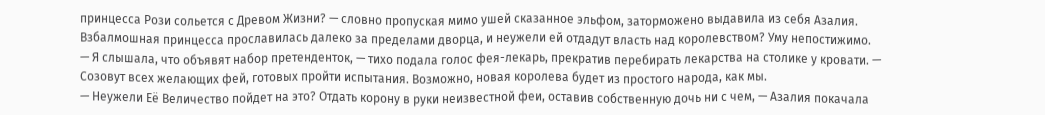принцесса Рози сольется с Древом Жизни? — словно пропуская мимо ушей сказанное эльфом, заторможено выдавила из себя Азалия. Взбалмошная принцесса прославилась далеко за пределами дворца, и неужели ей отдадут власть над королевством? Уму непостижимо.
— Я слышала, что объявят набор претенденток, — тихо подала голос фея-лекарь, прекратив перебирать лекарства на столике у кровати. — Созовут всех желающих фей, готовых пройти испытания. Возможно, новая королева будет из простого народа, как мы.
— Неужели Её Величество пойдет на это? Отдать корону в руки неизвестной феи, оставив собственную дочь ни с чем, — Азалия покачала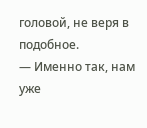головой, не веря в подобное.
— Именно так, нам уже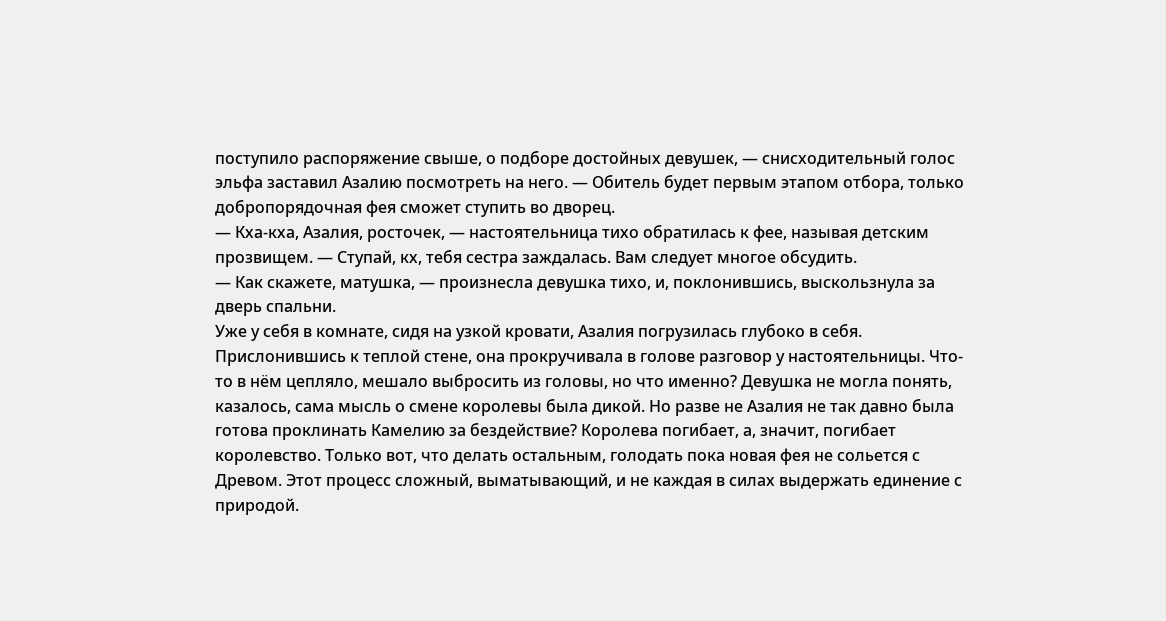поступило распоряжение свыше, о подборе достойных девушек, — снисходительный голос эльфа заставил Азалию посмотреть на него. — Обитель будет первым этапом отбора, только добропорядочная фея сможет ступить во дворец.
— Кха-кха, Азалия, росточек, — настоятельница тихо обратилась к фее, называя детским прозвищем. — Ступай, кх, тебя сестра заждалась. Вам следует многое обсудить.
— Как скажете, матушка, — произнесла девушка тихо, и, поклонившись, выскользнула за дверь спальни.
Уже у себя в комнате, сидя на узкой кровати, Азалия погрузилась глубоко в себя. Прислонившись к теплой стене, она прокручивала в голове разговор у настоятельницы. Что-то в нём цепляло, мешало выбросить из головы, но что именно? Девушка не могла понять, казалось, сама мысль о смене королевы была дикой. Но разве не Азалия не так давно была готова проклинать Камелию за бездействие? Королева погибает, а, значит, погибает королевство. Только вот, что делать остальным, голодать пока новая фея не сольется с Древом. Этот процесс сложный, выматывающий, и не каждая в силах выдержать единение с природой.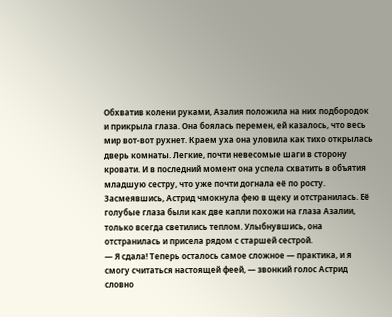Обхватив колени руками, Азалия положила на них подбородок и прикрыла глаза. Она боялась перемен, ей казалось, что весь мир вот-вот рухнет. Краем уха она уловила как тихо открылась дверь комнаты. Легкие, почти невесомые шаги в сторону кровати. И в последний момент она успела схватить в объятия младшую сестру, что уже почти догнала её по росту. Засмеявшись, Астрид чмокнула фею в щеку и отстранилась. Её голубые глаза были как две капли похожи на глаза Азалии, только всегда светились теплом. Улыбнувшись, она отстранилась и присела рядом с старшей сестрой.
— Я сдала! Теперь осталось самое сложное — практика, и я смогу считаться настоящей феей, — звонкий голос Астрид словно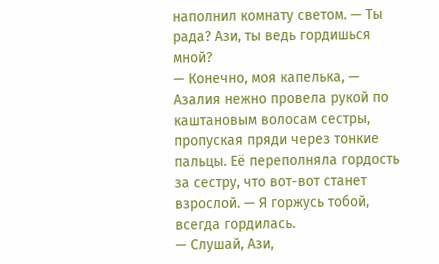наполнил комнату светом. — Ты рада? Ази, ты ведь гордишься мной?
— Конечно, моя капелька, — Азалия нежно провела рукой по каштановым волосам сестры, пропуская пряди через тонкие пальцы. Её переполняла гордость за сестру, что вот-вот станет взрослой. — Я горжусь тобой, всегда гордилась.
— Слушай, Ази,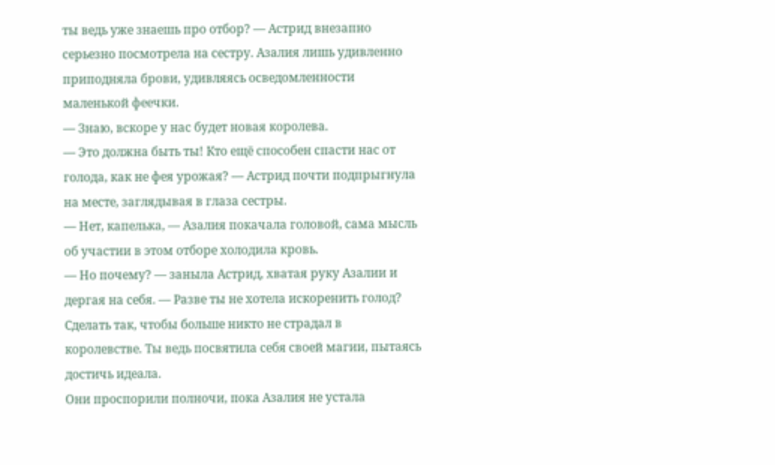ты ведь уже знаешь про отбор? — Астрид внезапно серьезно посмотрела на сестру. Азалия лишь удивленно приподняла брови, удивляясь осведомленности маленькой феечки.
— Знаю, вскоре у нас будет новая королева.
— Это должна быть ты! Кто ещё способен спасти нас от голода, как не фея урожая? — Астрид почти подпрыгнула на месте, заглядывая в глаза сестры.
— Нет, капелька, — Азалия покачала головой, сама мысль об участии в этом отборе холодила кровь.
— Но почему? — заныла Астрид, хватая руку Азалии и дергая на себя. — Разве ты не хотела искоренить голод? Сделать так, чтобы больше никто не страдал в королевстве. Ты ведь посвятила себя своей магии, пытаясь достичь идеала.
Они проспорили полночи, пока Азалия не устала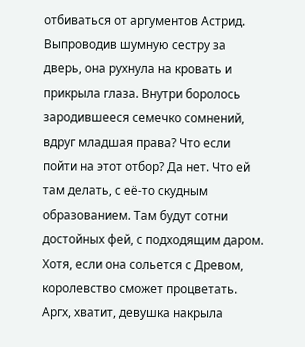отбиваться от аргументов Астрид. Выпроводив шумную сестру за дверь, она рухнула на кровать и прикрыла глаза. Внутри боролось зародившееся семечко сомнений, вдруг младшая права? Что если пойти на этот отбор? Да нет. Что ей там делать, с её-то скудным образованием. Там будут сотни достойных фей, с подходящим даром. Хотя, если она сольется с Древом, королевство сможет процветать. Аргх, хватит, девушка накрыла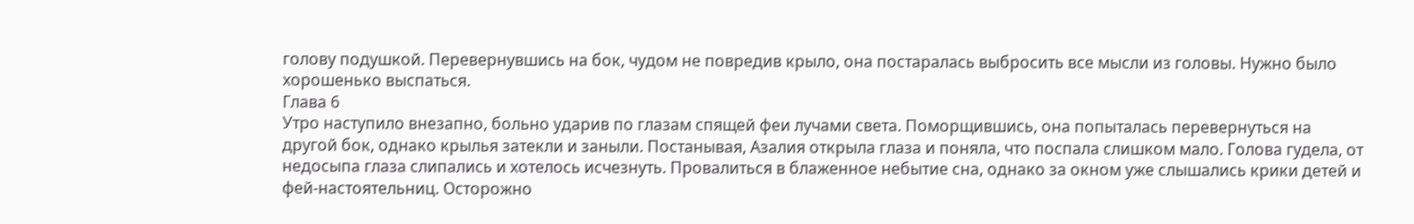голову подушкой. Перевернувшись на бок, чудом не повредив крыло, она постаралась выбросить все мысли из головы. Нужно было хорошенько выспаться.
Глава 6
Утро наступило внезапно, больно ударив по глазам спящей феи лучами света. Поморщившись, она попыталась перевернуться на другой бок, однако крылья затекли и заныли. Постанывая, Азалия открыла глаза и поняла, что поспала слишком мало. Голова гудела, от недосыпа глаза слипались и хотелось исчезнуть. Провалиться в блаженное небытие сна, однако за окном уже слышались крики детей и фей-настоятельниц. Осторожно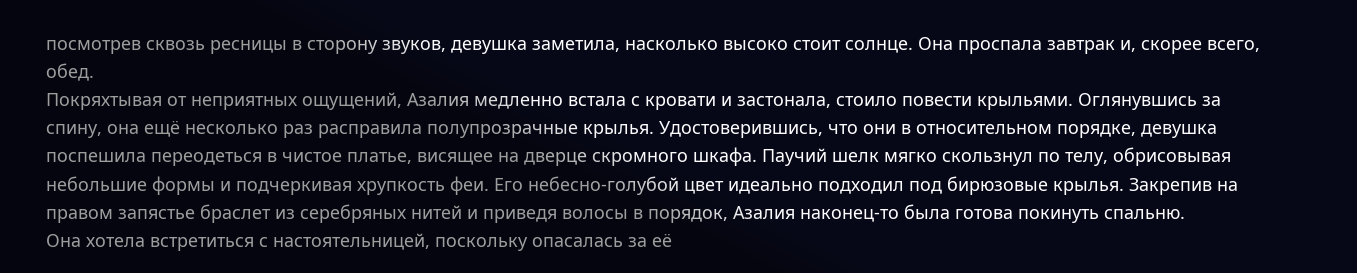посмотрев сквозь ресницы в сторону звуков, девушка заметила, насколько высоко стоит солнце. Она проспала завтрак и, скорее всего, обед.
Покряхтывая от неприятных ощущений, Азалия медленно встала с кровати и застонала, стоило повести крыльями. Оглянувшись за спину, она ещё несколько раз расправила полупрозрачные крылья. Удостоверившись, что они в относительном порядке, девушка поспешила переодеться в чистое платье, висящее на дверце скромного шкафа. Паучий шелк мягко скользнул по телу, обрисовывая небольшие формы и подчеркивая хрупкость феи. Его небесно-голубой цвет идеально подходил под бирюзовые крылья. Закрепив на правом запястье браслет из серебряных нитей и приведя волосы в порядок, Азалия наконец-то была готова покинуть спальню.
Она хотела встретиться с настоятельницей, поскольку опасалась за её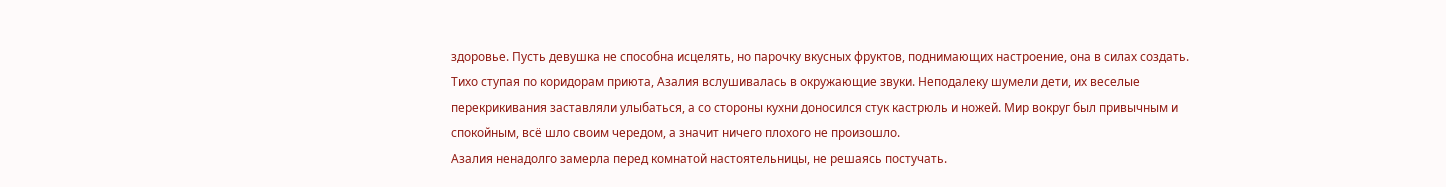здоровье. Пусть девушка не способна исцелять, но парочку вкусных фруктов, поднимающих настроение, она в силах создать. Тихо ступая по коридорам приюта, Азалия вслушивалась в окружающие звуки. Неподалеку шумели дети, их веселые перекрикивания заставляли улыбаться, а со стороны кухни доносился стук кастрюль и ножей. Мир вокруг был привычным и спокойным, всё шло своим чередом, а значит ничего плохого не произошло.
Азалия ненадолго замерла перед комнатой настоятельницы, не решаясь постучать.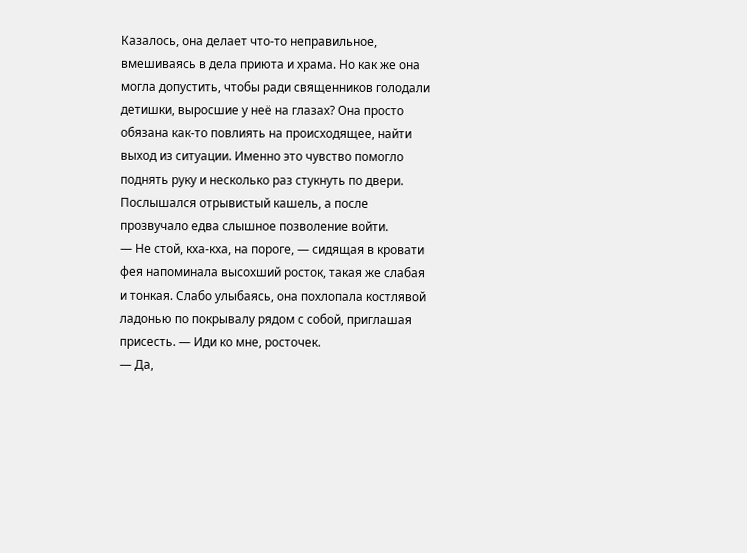Казалось, она делает что-то неправильное, вмешиваясь в дела приюта и храма. Но как же она могла допустить, чтобы ради священников голодали детишки, выросшие у неё на глазах? Она просто обязана как-то повлиять на происходящее, найти выход из ситуации. Именно это чувство помогло поднять руку и несколько раз стукнуть по двери. Послышался отрывистый кашель, а после прозвучало едва слышное позволение войти.
— Не стой, кха-кха, на пороге, — сидящая в кровати фея напоминала высохший росток, такая же слабая и тонкая. Слабо улыбаясь, она похлопала костлявой ладонью по покрывалу рядом с собой, приглашая присесть. — Иди ко мне, росточек.
— Да,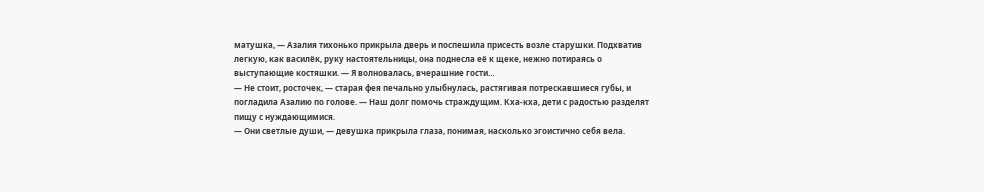матушка, — Азалия тихонько прикрыла дверь и поспешила присесть возле старушки. Подхватив легкую, как василёк, руку настоятельницы, она поднесла её к щеке, нежно потираясь о выступающие костяшки. — Я волновалась, вчерашние гости…
— Не стоит, росточек, — старая фея печально улыбнулась, растягивая потрескавшиеся губы, и погладила Азалию по голове. — Наш долг помочь страждущим. Кха-кха, дети с радостью разделят пищу с нуждающимися.
— Они светлые души, — девушка прикрыла глаза, понимая, насколько эгоистично себя вела.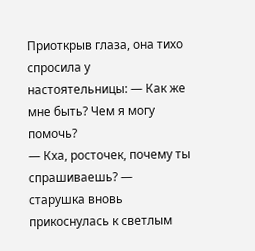Приоткрыв глаза, она тихо спросила у настоятельницы: — Как же мне быть? Чем я могу помочь?
— Кха, росточек, почему ты спрашиваешь? — старушка вновь прикоснулась к светлым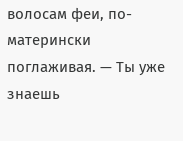волосам феи, по-матерински поглаживая. — Ты уже знаешь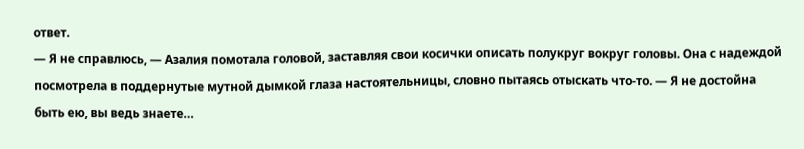ответ.
— Я не справлюсь, — Азалия помотала головой, заставляя свои косички описать полукруг вокруг головы. Она с надеждой посмотрела в поддернутые мутной дымкой глаза настоятельницы, словно пытаясь отыскать что-то. — Я не достойна быть ею, вы ведь знаете…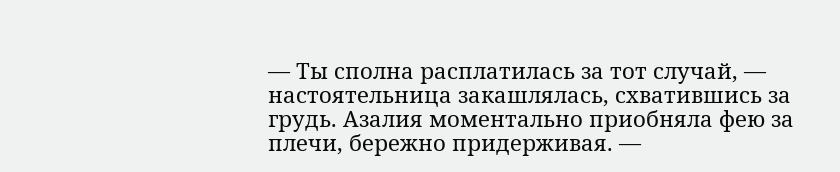— Ты сполна расплатилась за тот случай, — настоятельница закашлялась, схватившись за грудь. Азалия моментально приобняла фею за плечи, бережно придерживая. —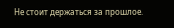Не стоит держаться за прошлое.